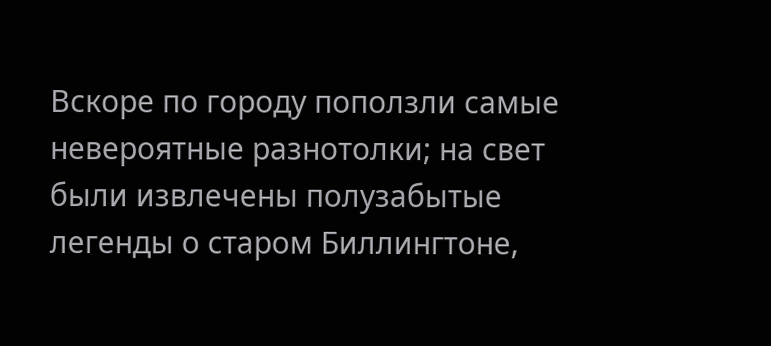Вскоре по городу поползли самые невероятные разнотолки; на свет были извлечены полузабытые легенды о старом Биллингтоне,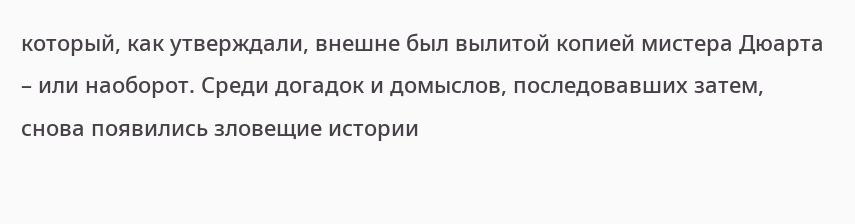который, как утверждали, внешне был вылитой копией мистера Дюарта – или наоборот. Среди догадок и домыслов, последовавших затем, снова появились зловещие истории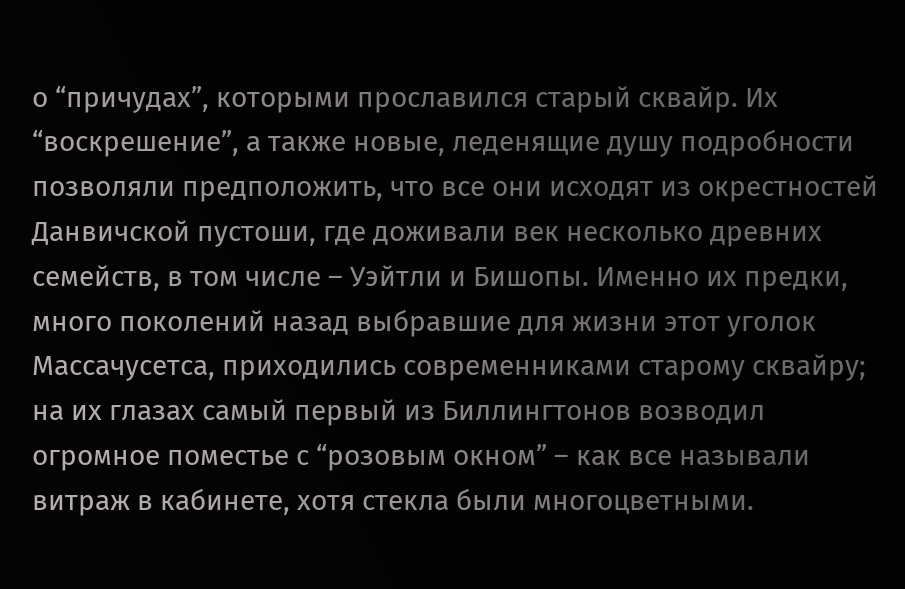о “причудах”, которыми прославился старый сквайр. Их “воскрешение”, а также новые, леденящие душу подробности позволяли предположить, что все они исходят из окрестностей Данвичской пустоши, где доживали век несколько древних семейств, в том числе – Уэйтли и Бишопы. Именно их предки, много поколений назад выбравшие для жизни этот уголок Массачусетса, приходились современниками старому сквайру; на их глазах самый первый из Биллингтонов возводил огромное поместье с “розовым окном” – как все называли витраж в кабинете, хотя стекла были многоцветными.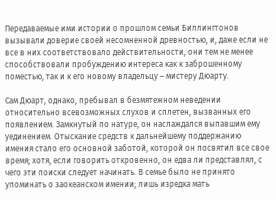Передаваемые ими истории о прошлом семьи Биллингтонов вызывали доверие своей несомненной древностью, и, даже если не все в них соответствовало действительности, они тем не менее способствовали пробуждению интереса как к заброшенному поместью, так и к его новому владельцу – мистеру Дюарту.

Сам Дюарт, однако, пребывал в безмятежном неведении относительно всевозможных слухов и сплетен, вызванных его появлением. Замкнутый по натуре, он наслаждался выпавшим ему уединением. Отыскание средств к дальнейшему поддержанию имения стало его основной заботой, которой он посвятил все свое время; хотя, если говорить откровенно, он едва ли представлял, с чего эти поиски следует начинать. В семье было не принято упоминать о заокеанском имении; лишь изредка мать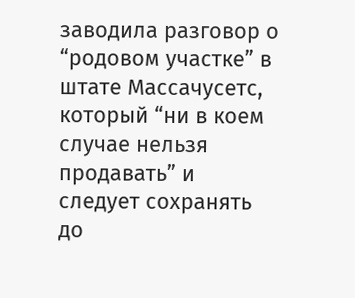заводила разговор о “родовом участке” в штате Массачусетс, который “ни в коем случае нельзя продавать” и следует сохранять до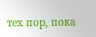тех пор, пока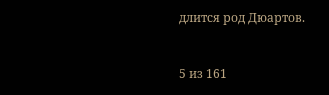длится род Дюартов.



5 из 161